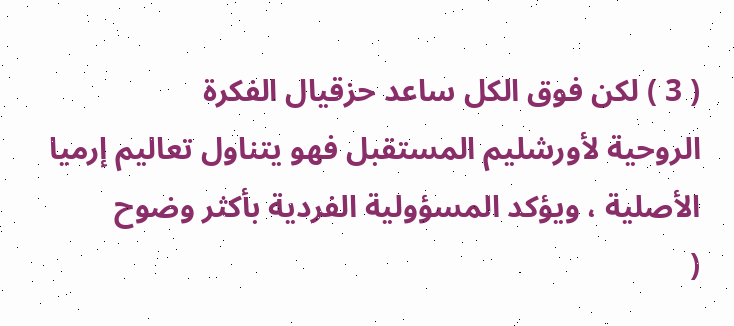( 3 ) لكن فوق الكل ساعد حزقيال الفكرة
الروحية لأورشليم المستقبل فهو يتناول تعاليم إرميا
الأصلية ، ويؤكد المسؤولية الفردية بأكثر وضوح
(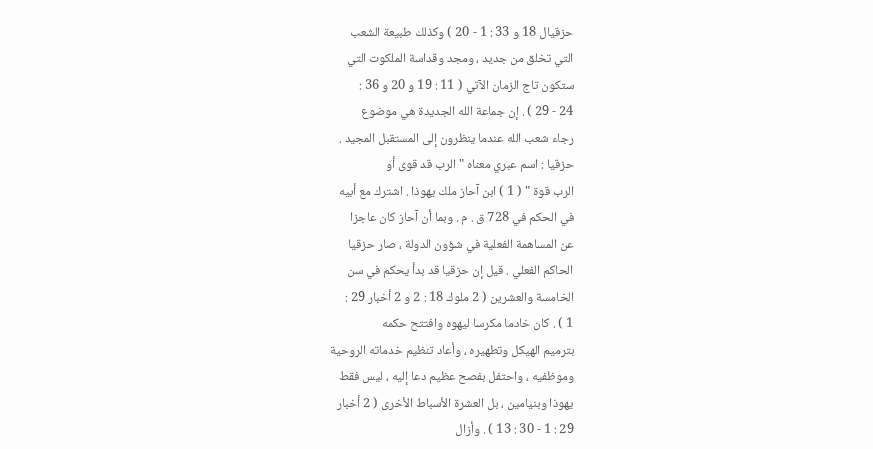حزقيال 18 و 33 : 1 - 20 ) وكذلك طبيعة الشعب
التي تخلق من جديد ، ومجد وقداسة الملكوت التي
ستكون تاج الزمان الآتي ( 11 : 19 و 20 و 36 :
24 - 29 ) . إن جماعة الله الجديدة هي موضوع
رجاء شعب الله عندما ينظرون إلى المستقبل المجيد .
حزقيا : اسم عبري معناه " الرب قد قوى أو
الرب قوة " ( 1 ) ابن آحاز ملك يهوذا . اشترك مع أبيه
في الحكم في 728 ق . م . وبما أن آحاز كان عاجزا
عن المساهمة الفعلية في شؤون الدولة ، صار حزقيا
الحاكم الفعلي . قيل إن حزقيا قد بدأ يحكم في سن
الخامسة والعشرين ( 2 ملوك 18 : 2 و 2 أخبار 29 :
1 ) . كان خادما مكرسا ليهوه وافتتح حكمه
بترميم الهيكل وتطهيره ، وأعاد تنظيم خدماته الروحية
وموظفيه ، واحتفل بفصح عظيم دعا إليه ، ليس فقط
يهوذا وبنيامين ، بل العشرة الأسباط الأخرى ( 2 أخبار
29 : 1 - 30 : 13 ) . وأزال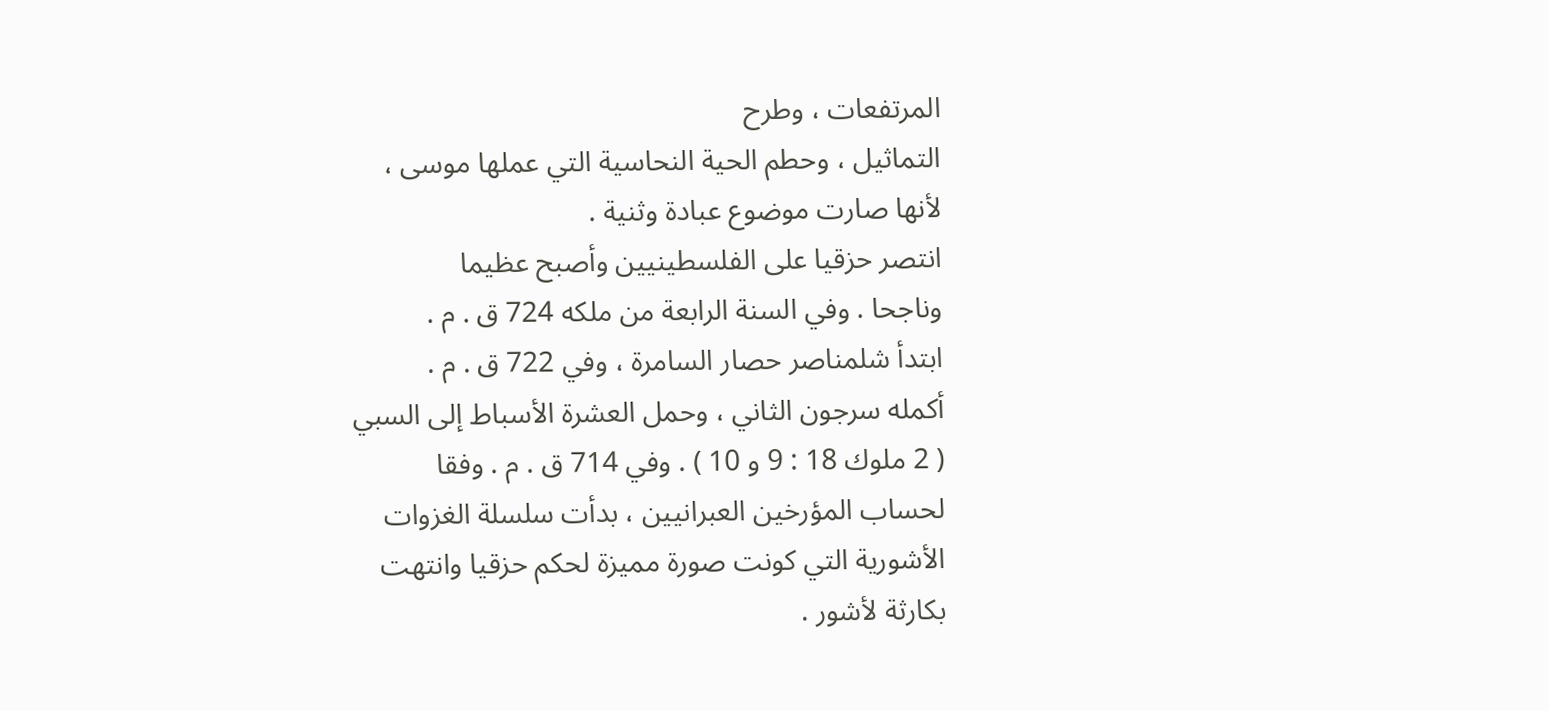المرتفعات ، وطرح
التماثيل ، وحطم الحية النحاسية التي عملها موسى ،
لأنها صارت موضوع عبادة وثنية .
انتصر حزقيا على الفلسطينيين وأصبح عظيما
وناجحا . وفي السنة الرابعة من ملكه 724 ق . م .
ابتدأ شلمناصر حصار السامرة ، وفي 722 ق . م .
أكمله سرجون الثاني ، وحمل العشرة الأسباط إلى السبي
( 2 ملوك 18 : 9 و 10 ) . وفي 714 ق . م . وفقا
لحساب المؤرخين العبرانيين ، بدأت سلسلة الغزوات
الأشورية التي كونت صورة مميزة لحكم حزقيا وانتهت
بكارثة لأشور .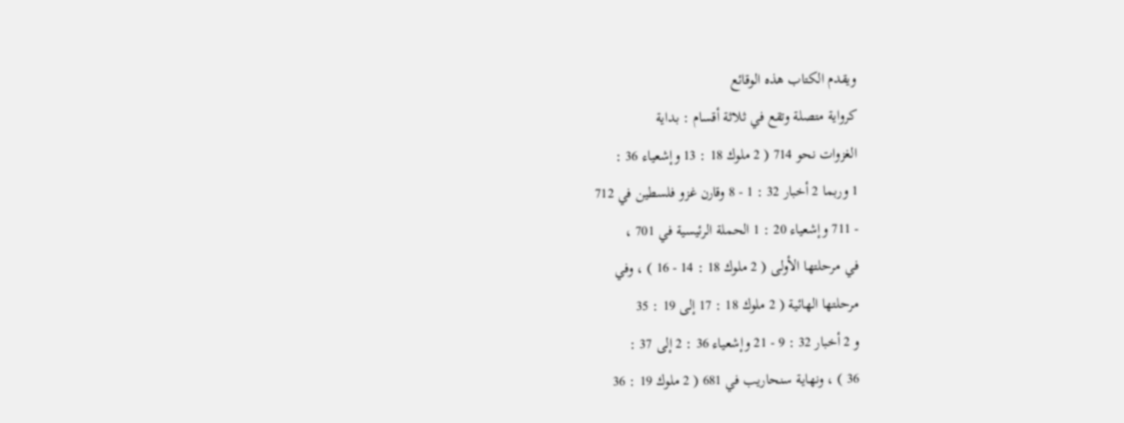ويقدم الكتاب هذه الوقائع
كرواية متصلة وتقع في ثلاثة أقسام : بداية
الغزوات نحو 714 ( 2 ملوك 18 : 13 وإشعياء 36 :
1 وربما 2 أخبار 32 : 1 - 8 وقارن غزو فلسطين في 712
- 711 وإشعياء 20 : 1 الحملة الرئيسية في 701 ،
في مرحلتها الأولى ( 2 ملوك 18 : 14 - 16 ) ، وفي
مرحلتها الهائية ( 2 ملوك 18 : 17 إلى 19 : 35
و 2 أخبار 32 : 9 - 21 وإشعياء 36 : 2 إلى 37 :
36 ) ، ونهاية سنحاريب في 681 ( 2 ملوك 19 : 36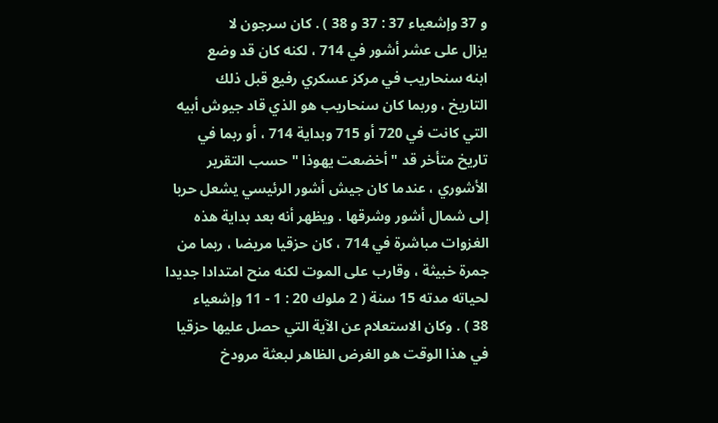و 37 وإشعياء 37 : 37 و 38 ) . كان سرجون لا
يزال على عشر أشور في 714 ، لكنه كان قد وضع
ابنه سنحاريب في مركز عسكري رفيع قبل ذلك
التاريخ ، وربما كان سنحاريب هو الذي قاد جيوش أبيه
التي كانت في 720 أو 715 وبداية 714 ، أو ربما في
تاريخ متأخر قد " أخضعت يهوذا " حسب التقرير
الأشوري ، عندما كان جيش أشور الرئيسي يشعل حربا
إلى شمال أشور وشرقها . ويظهر أنه بعد بداية هذه
الغزوات مباشرة في 714 ، كان حزقيا مريضا ، ربما من
جمرة خبيثة ، وقارب على الموت لكنه منح امتدادا جديدا
لحياته مدته 15 سنة ( 2 ملوك 20 : 1 - 11 وإشعياء
38 ) . وكان الاستعلام عن الآية التي حصل عليها حزقيا
في هذا الوقت هو الغرض الظاهر لبعثة مرودخ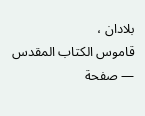بلادان ،
قاموس الكتاب المقدس — صفحة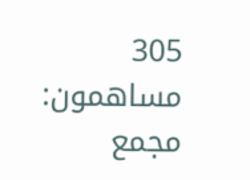305
مساهمون: مجمع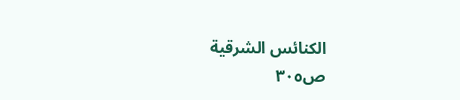الكنائس الشرقية
ص٣٠٥